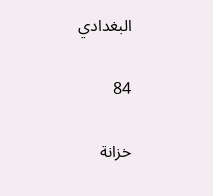البغدادي

84

خزانة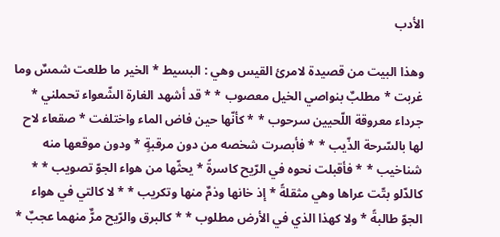الأدب

وهذا البيت من قصيدة لامرئ القيس وهي : البسيط * الخير ما طلعت شمسٌ وما غربت * مطلبٌ بنواصي الخيل معصوب * * قد أشهد الغارة الشّعواء تحملني * جرداء معروقة اللّحيين سرحوب * * كأنّها حين فاض الماء واختلفت * صقعاء لاح لها بالسّرحة الذّيب * * فأبصرت شخصه من دون مرقبةٍ * ودون موقعها منه شناخيب * * فأقبلت نحوه في الرّيح كاسرةً * يحثّها من هواء الجوّ تصويب * * كالدّلو بتّت عراها وهي مثقلةً * إذ خانها وذمٌ منها وتكريب * * لا كالتي في هواء الجوّ طالبةً * ولا كهذا الذي في الأرض مطلوب * * كالبرق والرّيح مرٌّ منهما عجبٌ *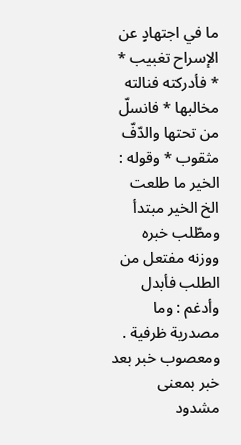ما في اجتهادٍ عن الإسراح تغبيب * * فأدركته فنالته مخالبها * فانسلّ من تحتها والدّفّ مثقوب * وقوله : الخير ما طلعت الخ الخير مبتدأ ومطّلب خبره ووزنه مفتعل من الطلب فأبدل وأدغم : وما مصدرية ظرفية . ومعصوب خبر بعد خبر بمعنى مشدود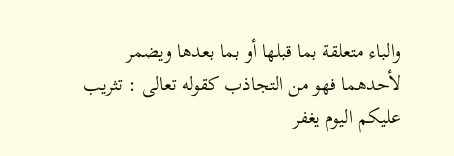والباء متعلقة بما قبلها أو بما بعدها ويضمر لأحدهما فهو من التجاذب كقوله تعالى : تثريب عليكم اليوم يغفر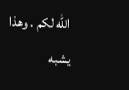الله لكم . وهذا يشبه